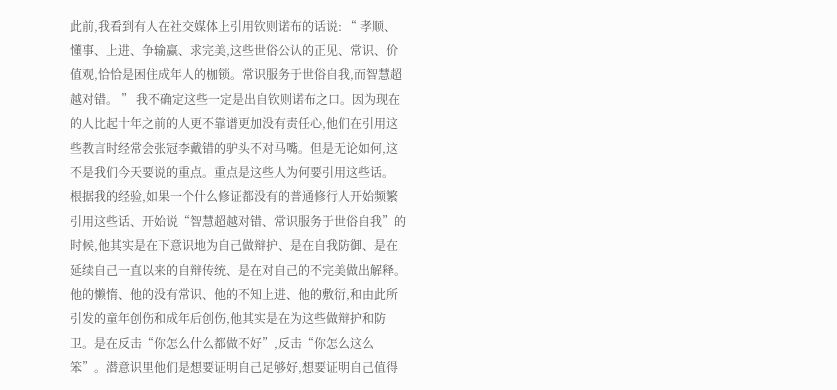此前,我看到有人在社交媒体上引用钦则诺布的话说: “ 孝顺、懂事、上进、争输赢、求完美,这些世俗公认的正见、常识、价值观,恰恰是困住成年人的枷锁。常识服务于世俗自我,而智慧超越对错。 ” 我不确定这些一定是出自钦则诺布之口。因为现在的人比起十年之前的人更不靠谱更加没有责任心,他们在引用这些教言时经常会张冠李戴错的驴头不对马嘴。但是无论如何,这不是我们今天要说的重点。重点是这些人为何要引用这些话。 根据我的经验,如果一个什么修证都没有的普通修行人开始频繁引用这些话、开始说“智慧超越对错、常识服务于世俗自我”的时候,他其实是在下意识地为自己做辩护、是在自我防御、是在延续自己一直以来的自辩传统、是在对自己的不完美做出解释。他的懒惰、他的没有常识、他的不知上进、他的敷衍,和由此所引发的童年创伤和成年后创伤,他其实是在为这些做辩护和防卫。是在反击“你怎么什么都做不好”,反击“你怎么这么笨”。潜意识里他们是想要证明自己足够好,想要证明自己值得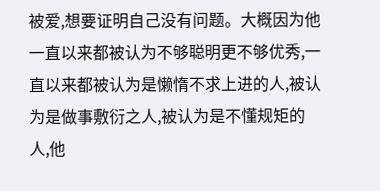被爱,想要证明自己没有问题。大概因为他一直以来都被认为不够聪明更不够优秀,一直以来都被认为是懒惰不求上进的人,被认为是做事敷衍之人,被认为是不懂规矩的人,他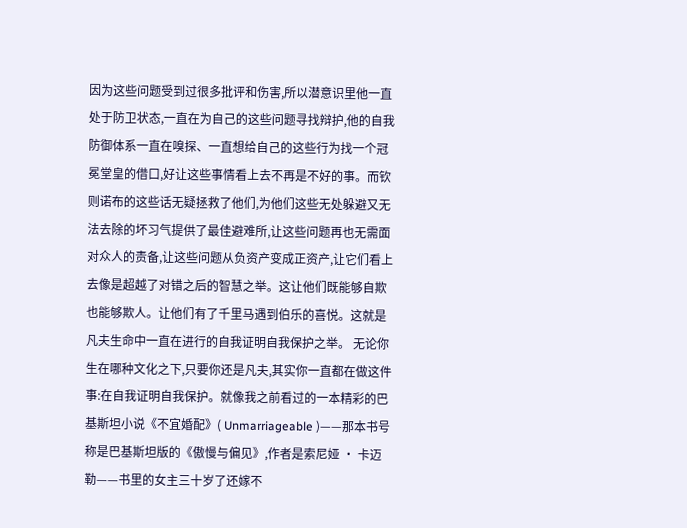因为这些问题受到过很多批评和伤害,所以潜意识里他一直处于防卫状态,一直在为自己的这些问题寻找辩护,他的自我防御体系一直在嗅探、一直想给自己的这些行为找一个冠冕堂皇的借口,好让这些事情看上去不再是不好的事。而钦则诺布的这些话无疑拯救了他们,为他们这些无处躲避又无法去除的坏习气提供了最佳避难所,让这些问题再也无需面对众人的责备,让这些问题从负资产变成正资产,让它们看上去像是超越了对错之后的智慧之举。这让他们既能够自欺也能够欺人。让他们有了千里马遇到伯乐的喜悦。这就是凡夫生命中一直在进行的自我证明自我保护之举。 无论你生在哪种文化之下,只要你还是凡夫,其实你一直都在做这件事:在自我证明自我保护。就像我之前看过的一本精彩的巴基斯坦小说《不宜婚配》( Unmarriageable )——那本书号称是巴基斯坦版的《傲慢与偏见》,作者是索尼娅 · 卡迈勒——书里的女主三十岁了还嫁不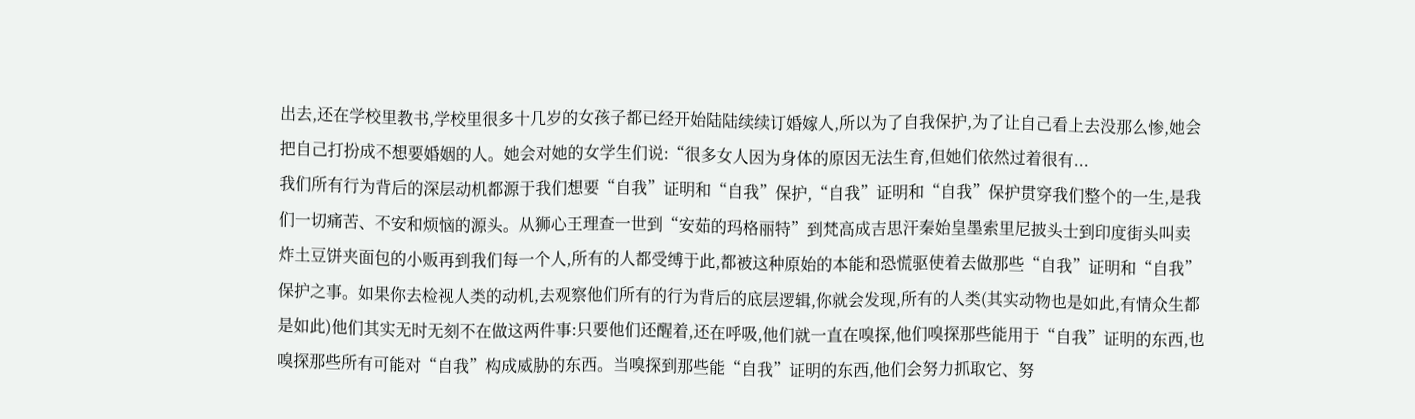出去,还在学校里教书,学校里很多十几岁的女孩子都已经开始陆陆续续订婚嫁人,所以为了自我保护,为了让自己看上去没那么惨,她会把自己打扮成不想要婚姻的人。她会对她的女学生们说:“很多女人因为身体的原因无法生育,但她们依然过着很有...
我们所有行为背后的深层动机都源于我们想要“自我”证明和“自我”保护,“自我”证明和“自我”保护贯穿我们整个的一生,是我们一切痛苦、不安和烦恼的源头。从狮心王理查一世到“安茹的玛格丽特”到梵高成吉思汗秦始皇墨索里尼披头士到印度街头叫卖炸土豆饼夹面包的小贩再到我们每一个人,所有的人都受缚于此,都被这种原始的本能和恐慌驱使着去做那些“自我”证明和“自我”保护之事。如果你去检视人类的动机,去观察他们所有的行为背后的底层逻辑,你就会发现,所有的人类(其实动物也是如此,有情众生都是如此)他们其实无时无刻不在做这两件事:只要他们还醒着,还在呼吸,他们就一直在嗅探,他们嗅探那些能用于“自我”证明的东西,也嗅探那些所有可能对“自我”构成威胁的东西。当嗅探到那些能“自我”证明的东西,他们会努力抓取它、努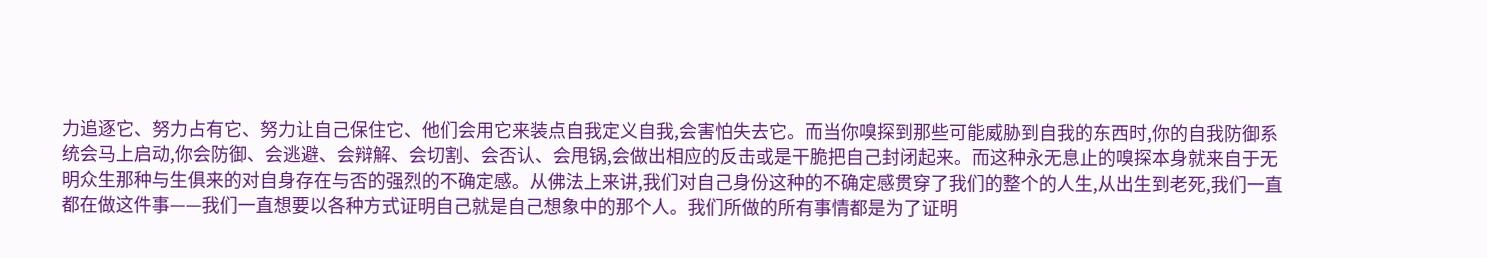力追逐它、努力占有它、努力让自己保住它、他们会用它来装点自我定义自我,会害怕失去它。而当你嗅探到那些可能威胁到自我的东西时,你的自我防御系统会马上启动,你会防御、会逃避、会辩解、会切割、会否认、会甩锅,会做出相应的反击或是干脆把自己封闭起来。而这种永无息止的嗅探本身就来自于无明众生那种与生俱来的对自身存在与否的强烈的不确定感。从佛法上来讲,我们对自己身份这种的不确定感贯穿了我们的整个的人生,从出生到老死,我们一直都在做这件事——我们一直想要以各种方式证明自己就是自己想象中的那个人。我们所做的所有事情都是为了证明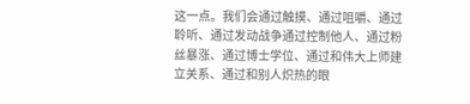这一点。我们会通过触摸、通过咀嚼、通过聆听、通过发动战争通过控制他人、通过粉丝暴涨、通过博士学位、通过和伟大上师建立关系、通过和别人炽热的眼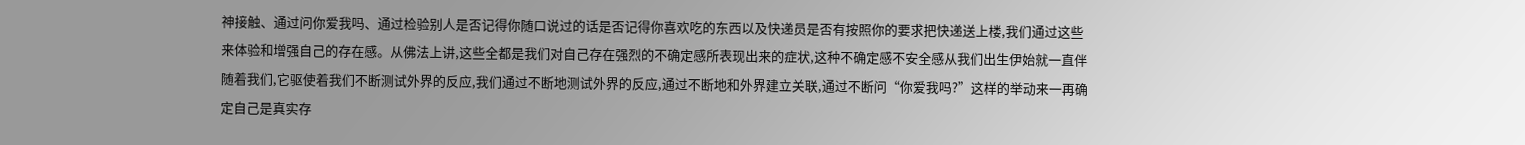神接触、通过问你爱我吗、通过检验别人是否记得你随口说过的话是否记得你喜欢吃的东西以及快递员是否有按照你的要求把快递送上楼,我们通过这些来体验和增强自己的存在感。从佛法上讲,这些全都是我们对自己存在强烈的不确定感所表现出来的症状,这种不确定感不安全感从我们出生伊始就一直伴随着我们,它驱使着我们不断测试外界的反应,我们通过不断地测试外界的反应,通过不断地和外界建立关联,通过不断问“你爱我吗?”这样的举动来一再确定自己是真实存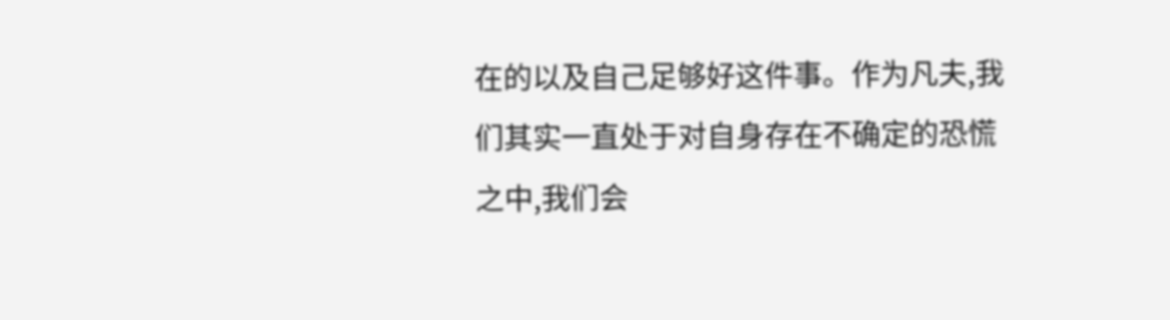在的以及自己足够好这件事。作为凡夫,我们其实一直处于对自身存在不确定的恐慌之中,我们会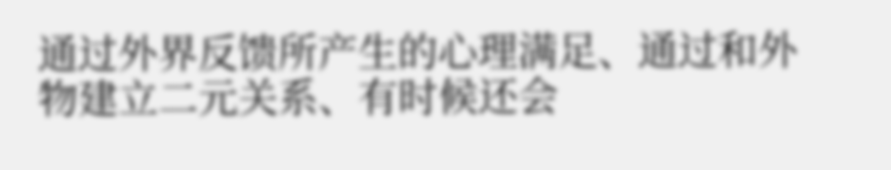通过外界反馈所产生的心理满足、通过和外物建立二元关系、有时候还会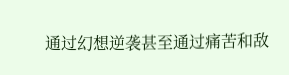通过幻想逆袭甚至通过痛苦和敌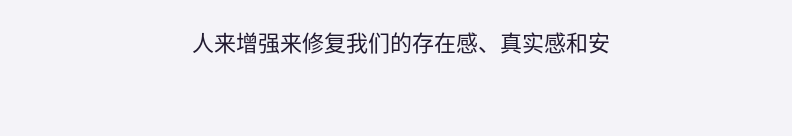人来增强来修复我们的存在感、真实感和安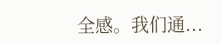全感。我们通...